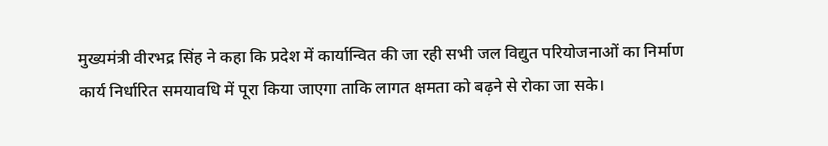मुख्यमंत्री वीरभद्र सिंह ने कहा कि प्रदेश में कार्यान्वित की जा रही सभी जल विद्युत परियोजनाओं का निर्माण कार्य निर्धारित समयावधि में पूरा किया जाएगा ताकि लागत क्षमता को बढ़ने से रोका जा सके।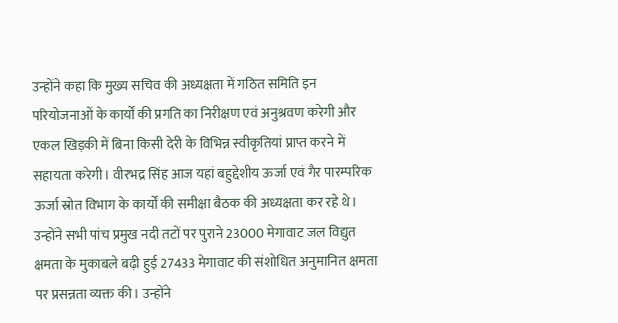उन्होंने कहा कि मुख्य सचिव की अध्यक्षता में गठित समिति इन परियोजनाओं के कार्यों की प्रगति का निरीक्षण एवं अनुश्रवण करेगी और एकल खिड़की में बिना किसी देरी के विभिन्न स्वीकृतियां प्राप्त करने में सहायता करेगी। वीरभद्र सिंह आज यहां बहुद्देशीय ऊर्जा एवं गैर पारम्परिक ऊर्जा स्रोत विभाग के कार्यों की समीक्षा बैठक की अध्यक्षता कर रहे थे। उन्होंने सभी पांच प्रमुख नदी तटों पर पुराने 23000 मेगावाट जल विद्युत क्षमता के मुकाबले बढ़ी हुई 27433 मेगावाट की संशोधित अनुमानित क्षमता पर प्रसन्नता व्यक्त की। उन्होंने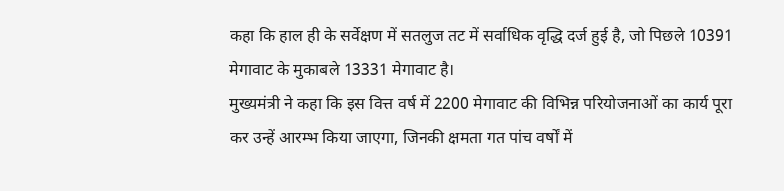कहा कि हाल ही के सर्वेक्षण में सतलुज तट में सर्वाधिक वृद्धि दर्ज हुई है, जो पिछले 10391 मेगावाट के मुकाबले 13331 मेगावाट है।
मुख्यमंत्री ने कहा कि इस वित्त वर्ष में 2200 मेगावाट की विभिन्न परियोजनाओं का कार्य पूरा कर उन्हें आरम्भ किया जाएगा, जिनकी क्षमता गत पांच वर्षों में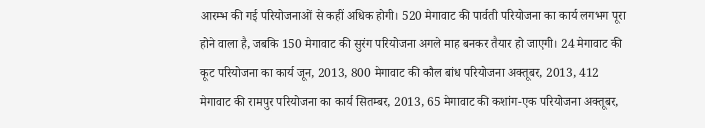आरम्भ की गई परियोजनाओं से कहीं अधिक होगी। 520 मेगावाट की पार्वती परियोजना का कार्य लगभग पूरा होने वाला है, जबकि 150 मेगावाट की सुरंग परियोजना अगले माह बनकर तैयार हो जाएगी। 24 मेगावाट की कूट परियोजना का कार्य जून, 2013, 800 मेगावाट की कौल बांध परियोजना अक्तूबर, 2013, 412 मेगावाट की रामपुर परियोजना का कार्य सितम्बर, 2013, 65 मेगावाट की कशांग-एक परियोजना अक्तूबर,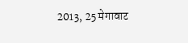2013, 25 मेगावाट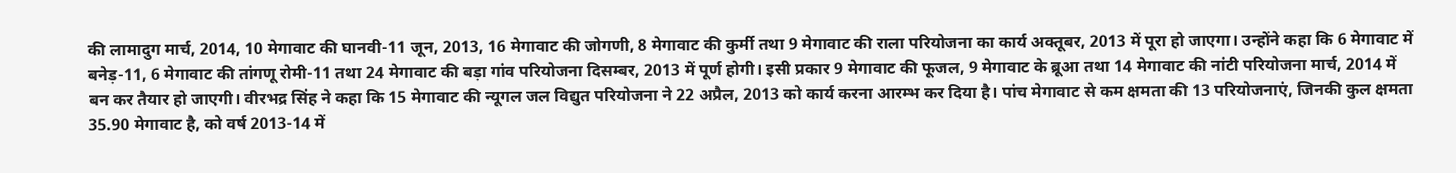की लामादुग मार्च, 2014, 10 मेगावाट की घानवी-11 जून, 2013, 16 मेगावाट की जोगणी, 8 मेगावाट की कुर्मी तथा 9 मेगावाट की राला परियोजना का कार्य अक्तूबर, 2013 में पूरा हो जाएगा। उन्होंने कहा कि 6 मेगावाट में बनेड़-11, 6 मेगावाट की तांगणू रोमी-11 तथा 24 मेगावाट की बड़ा गांव परियोजना दिसम्बर, 2013 में पूर्ण होगी। इसी प्रकार 9 मेगावाट की फूजल, 9 मेगावाट के ब्रूआ तथा 14 मेगावाट की नांटी परियोजना मार्च, 2014 में बन कर तैयार हो जाएगी। वीरभद्र सिंह ने कहा कि 15 मेगावाट की न्यूगल जल विद्युत परियोजना ने 22 अप्रैल, 2013 को कार्य करना आरम्भ कर दिया है। पांच मेगावाट से कम क्षमता की 13 परियोजनाएं, जिनकी कुल क्षमता 35.90 मेगावाट है, को वर्ष 2013-14 में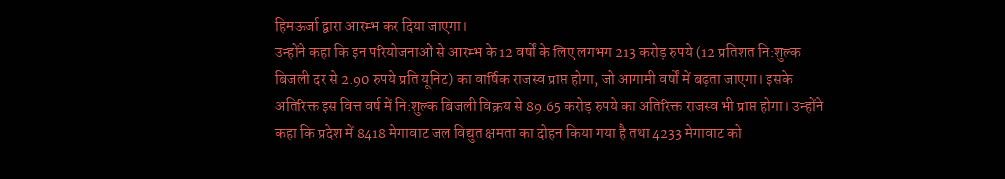हिमऊर्जा द्वारा आरम्भ कर दिया जाएगा।
उन्होंने कहा कि इन परियोजनाओं से आरम्भ के 12 वर्षों के लिए लगभग 213 करोड़ रुपये (12 प्रतिशत नि:शुल्क बिजली दर से 2.90 रुपये प्रति यूनिट) का वार्षिक राजस्व प्राप्त होगा, जो आगामी वर्षों में बढ़ता जाएगा। इसके अतिरिक्त इस वित्त वर्ष में नि:शुल्क बिजली विक्रय से 89.65 करोड़ रुपये का अतिरिक्त राजस्व भी प्राप्त होगा। उन्होंने कहा कि प्रदेश में 8418 मेगावाट जल विद्युत क्षमता का दोहन किया गया है तथा 4233 मेगावाट को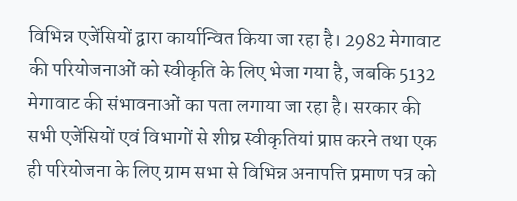विभिन्न एजेंसियों द्वारा कार्यान्वित किया जा रहा है। 2982 मेगावाट की परियोजनाओं को स्वीकृति के लिए भेजा गया है, जबकि 5132 मेगावाट की संभावनाओं का पता लगाया जा रहा है। सरकार की सभी एजेंसियों एवं विभागों से शीघ्र स्वीकृतियां प्राप्त करने तथा एक ही परियोजना के लिए ग्राम सभा से विभिन्न अनापत्ति प्रमाण पत्र को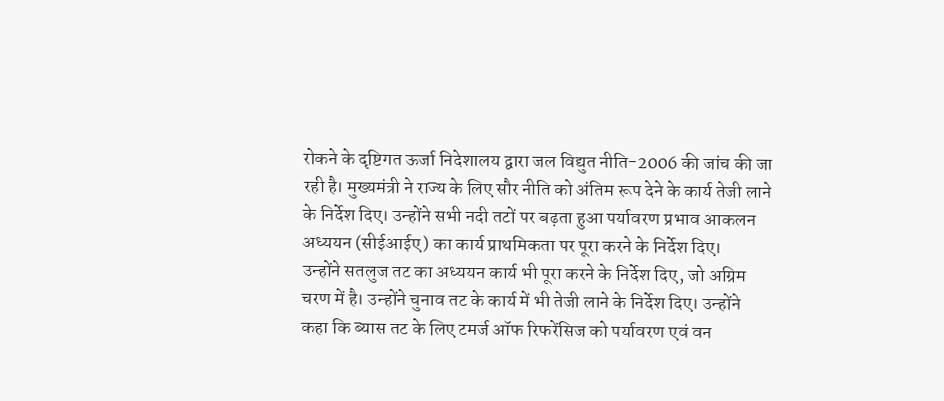रोकने के दृष्टिगत ऊर्जा निदेशालय द्वारा जल विद्युत नीति-2006 की जांच की जा रही है। मुख्यमंत्री ने राज्य के लिए सौर नीति को अंतिम रूप देने के कार्य तेजी लाने के निर्देश दिए। उन्होंने सभी नदी तटों पर बढ़ता हुआ पर्यावरण प्रभाव आकलन अध्ययन (सीईआईए) का कार्य प्राथमिकता पर पूरा करने के निर्देश दिए।
उन्होंने सतलुज तट का अध्ययन कार्य भी पूरा करने के निर्देश दिए, जो अग्रिम चरण में है। उन्होंने चुनाव तट के कार्य में भी तेजी लाने के निर्देश दिए। उन्होंने कहा कि ब्यास तट के लिए टमर्ज ऑफ रिफरेंसिज को पर्यावरण एवं वन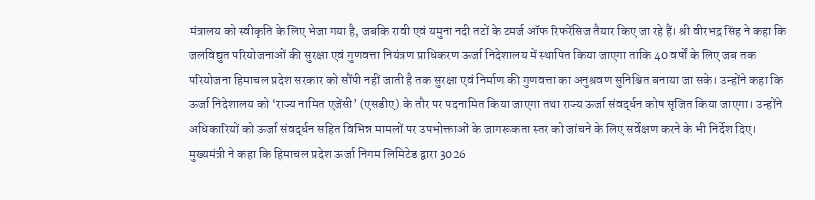मंत्रालय को स्वीकृति के लिए भेजा गया है, जबकि रावी एवं यमुना नदी तटों के टमर्ज ऑफ रिफरेंसिज तैयार किए जा रहे हैं। श्री वीरभद्र सिंह ने कहा कि जलविद्युत परियोजनाओं की सुरक्षा एवं गुणवत्ता नियंत्रण प्राधिकरण ऊर्जा निदेशालय में स्थापित किया जाएगा ताकि 40 वर्षों के लिए जब तक परियोजना हिमाचल प्रदेश सरकार को सौंपी नहीं जाती है तक सुरक्षा एवं निर्माण की गुणवत्ता का अनुश्रवण सुनिश्चित बनाया जा सके। उन्होंने कहा कि ऊर्जा निदेशालय को ‘राज्य नामित एजेंसी’ (एसडीए) के तौर पर पदनामित किया जाएगा तथा राज्य ऊर्जा संवर्द्धन कोष सृजित किया जाएगा। उन्होंने अधिकारियों को ऊर्जा संवर्द्धन सहित विभिन्न मामलों पर उपभोक्ताओं के जागरूकता स्तर को जांचने के लिए सर्वेक्षण करने के भी निर्देश दिए।
मुख्यमंत्री ने कहा कि हिमाचल प्रदेश ऊर्जा निगम लिमिटेड द्वारा 3026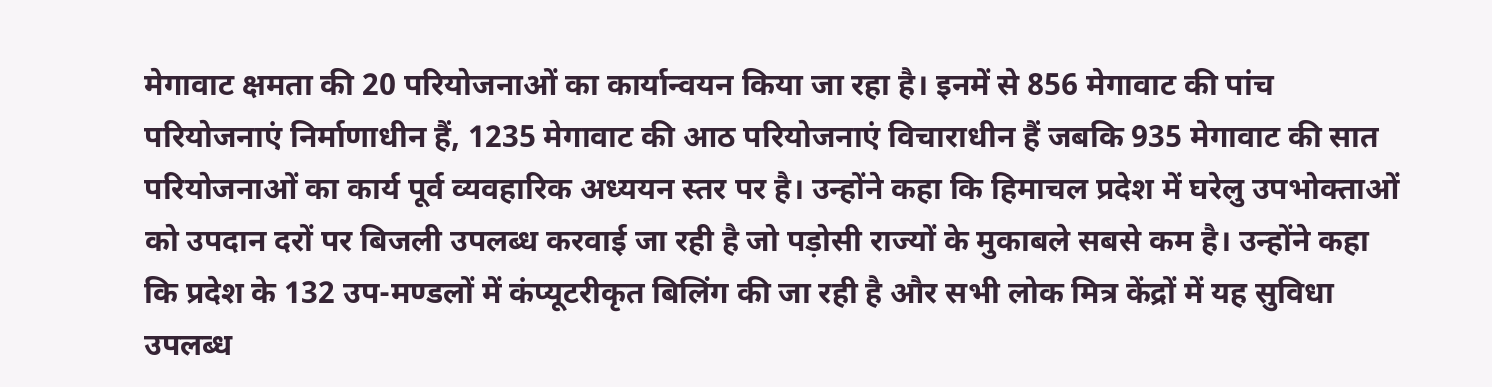मेगावाट क्षमता की 20 परियोजनाओं का कार्यान्वयन किया जा रहा है। इनमें से 856 मेगावाट की पांच परियोजनाएं निर्माणाधीन हैं, 1235 मेगावाट की आठ परियोजनाएं विचाराधीन हैं जबकि 935 मेगावाट की सात परियोजनाओं का कार्य पूर्व व्यवहारिक अध्ययन स्तर पर है। उन्होंने कहा कि हिमाचल प्रदेश में घरेलु उपभोक्ताओं को उपदान दरों पर बिजली उपलब्ध करवाई जा रही है जो पड़ोसी राज्यों के मुकाबले सबसे कम है। उन्होंने कहा कि प्रदेश के 132 उप-मण्डलों में कंप्यूटरीकृत बिलिंग की जा रही है और सभी लोक मित्र केंद्रों में यह सुविधा उपलब्ध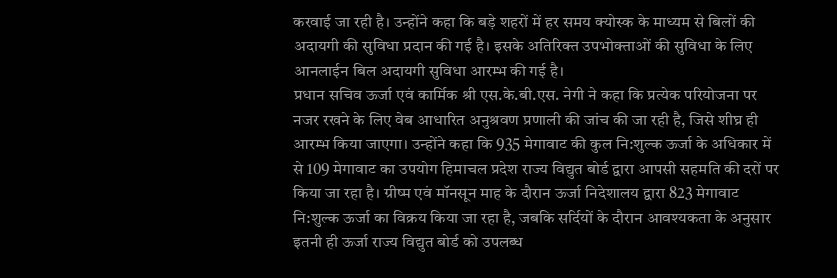करवाई जा रही है। उन्होंने कहा कि बड़े शहरों में हर समय क्योस्क के माध्यम से बिलों की अदायगी की सुविधा प्रदान की गई है। इसके अतिरिक्त उपभोक्ताओं की सुविधा के लिए आनलाईन बिल अदायगी सुविधा आरम्भ की गई है।
प्रधान सचिव ऊर्जा एवं कार्मिक श्री एस.के.बी.एस. नेगी ने कहा कि प्रत्येक परियोजना पर नजर रखने के लिए वेब आधारित अनुश्रवण प्रणाली की जांच की जा रही है, जिसे शीघ्र ही आरम्भ किया जाएगा। उन्होंने कहा कि 935 मेगावाट की कुल नि:शुल्क ऊर्जा के अधिकार में से 109 मेगावाट का उपयोग हिमाचल प्रदेश राज्य विद्युत बोर्ड द्वारा आपसी सहमति की दरों पर किया जा रहा है। ग्रीष्म एवं मॉनसून माह के दौरान ऊर्जा निदेशालय द्वारा 823 मेगावाट नि:शुल्क ऊर्जा का विक्रय किया जा रहा है, जबकि सर्दियों के दौरान आवश्यकता के अनुसार इतनी ही ऊर्जा राज्य विद्युत बोर्ड को उपलब्ध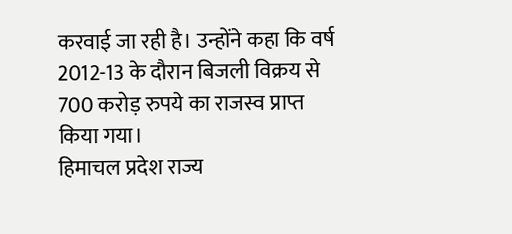करवाई जा रही है। उन्होंने कहा कि वर्ष 2012-13 के दौरान बिजली विक्रय से 700 करोड़ रुपये का राजस्व प्राप्त किया गया।
हिमाचल प्रदेश राज्य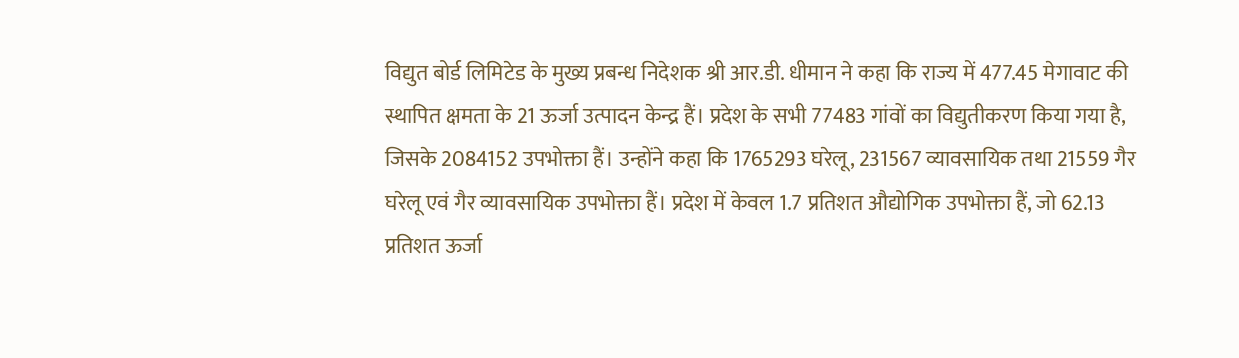विद्युत बोर्ड लिमिटेड के मुख्य प्रबन्ध निदेशक श्री आर.डी. धीमान ने कहा कि राज्य में 477.45 मेगावाट की स्थापित क्षमता के 21 ऊर्जा उत्पादन केन्द्र हैं। प्रदेश के सभी 77483 गांवों का विद्युतीकरण किया गया है, जिसके 2084152 उपभोक्ता हैं। उन्होंने कहा कि 1765293 घरेलू, 231567 व्यावसायिक तथा 21559 गैर घरेलू एवं गैर व्यावसायिक उपभोक्ता हैं। प्रदेश में केवल 1.7 प्रतिशत औद्योगिक उपभोक्ता हैं, जो 62.13 प्रतिशत ऊर्जा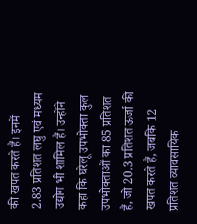की खपत करते हैं। इनमें 2.83 प्रतिशत लघु एवं मध्यम उद्योग भी शामिल हैं। उन्होंने कहा कि घरेलू उपभोक्ता कुल उपभोक्ताओं का 85 प्रतिशत हैं, जो 20.3 प्रतिशत ऊर्जा की खपत करते हैं, जबकि 12 प्रतिशत व्यावसायिक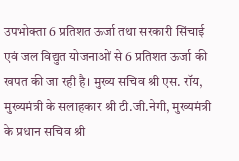उपभोक्ता 6 प्रतिशत ऊर्जा तथा सरकारी सिंचाई एवं जल विद्युत योजनाओं से 6 प्रतिशत ऊर्जा की खपत की जा रही है। मुख्य सचिव श्री एस. रॉय, मुख्यमंत्री के सलाहकार श्री टी.जी.नेगी, मुख्यमंत्री के प्रधान सचिव श्री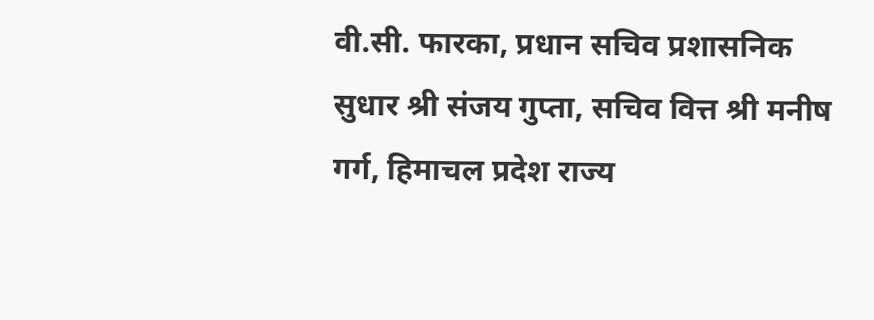वी.सी. फारका, प्रधान सचिव प्रशासनिक सुधार श्री संजय गुप्ता, सचिव वित्त श्री मनीष गर्ग, हिमाचल प्रदेश राज्य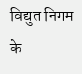विद्युत निगम के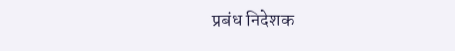प्रबंध निदेशक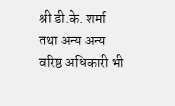श्री डी.के. शर्मा तथा अन्य अन्य वरिष्ठ अधिकारी भी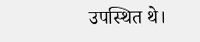उपस्थित थे।